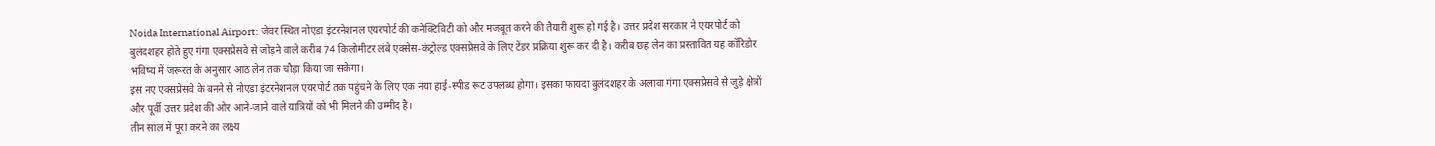Noida International Airport: जेवर स्थित नोएडा इंटरनेशनल एयरपोर्ट की कनेक्टिविटी को और मजबूत करने की तैयारी शुरू हो गई है। उत्तर प्रदेश सरकार ने एयरपोर्ट को बुलंदशहर होते हुए गंगा एक्सप्रेसवे से जोड़ने वाले करीब 74 किलोमीटर लंबे एक्सेस-कंट्रोल्ड एक्सप्रेसवे के लिए टेंडर प्रक्रिया शुरू कर दी है। करीब छह लेन का प्रस्तावित यह कॉरिडोर भविष्य में जरूरत के अनुसार आठ लेन तक चौड़ा किया जा सकेगा।
इस नए एक्सप्रेसवे के बनने से नोएडा इंटरनेशनल एयरपोर्ट तक पहुंचने के लिए एक नया हाई-स्पीड रूट उपलब्ध होगा। इसका फायदा बुलंदशहर के अलावा गंगा एक्सप्रेसवे से जुड़े क्षेत्रों और पूर्वी उत्तर प्रदेश की ओर आने-जाने वाले यात्रियों को भी मिलने की उम्मीद है।
तीन साल में पूरा करने का लक्ष्य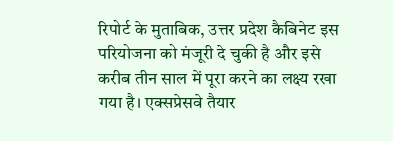रिपोर्ट के मुताबिक, उत्तर प्रदेश कैबिनेट इस परियोजना को मंजूरी दे चुकी है और इसे करीब तीन साल में पूरा करने का लक्ष्य रखा गया है। एक्सप्रेसवे तैयार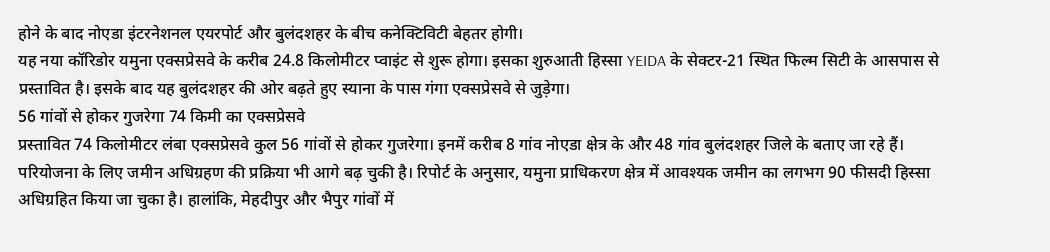होने के बाद नोएडा इंटरनेशनल एयरपोर्ट और बुलंदशहर के बीच कनेक्टिविटी बेहतर होगी।
यह नया कॉरिडोर यमुना एक्सप्रेसवे के करीब 24.8 किलोमीटर प्वाइंट से शुरू होगा। इसका शुरुआती हिस्सा YEIDA के सेक्टर-21 स्थित फिल्म सिटी के आसपास से प्रस्तावित है। इसके बाद यह बुलंदशहर की ओर बढ़ते हुए स्याना के पास गंगा एक्सप्रेसवे से जुड़ेगा।
56 गांवों से होकर गुजरेगा 74 किमी का एक्सप्रेसवे
प्रस्तावित 74 किलोमीटर लंबा एक्सप्रेसवे कुल 56 गांवों से होकर गुजरेगा। इनमें करीब 8 गांव नोएडा क्षेत्र के और 48 गांव बुलंदशहर जिले के बताए जा रहे हैं।
परियोजना के लिए जमीन अधिग्रहण की प्रक्रिया भी आगे बढ़ चुकी है। रिपोर्ट के अनुसार, यमुना प्राधिकरण क्षेत्र में आवश्यक जमीन का लगभग 90 फीसदी हिस्सा अधिग्रहित किया जा चुका है। हालांकि, मेहदीपुर और भैपुर गांवों में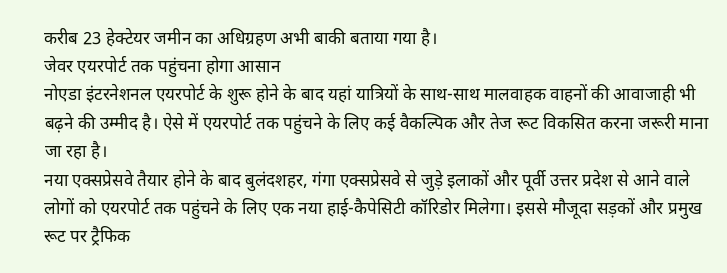करीब 23 हेक्टेयर जमीन का अधिग्रहण अभी बाकी बताया गया है।
जेवर एयरपोर्ट तक पहुंचना होगा आसान
नोएडा इंटरनेशनल एयरपोर्ट के शुरू होने के बाद यहां यात्रियों के साथ-साथ मालवाहक वाहनों की आवाजाही भी बढ़ने की उम्मीद है। ऐसे में एयरपोर्ट तक पहुंचने के लिए कई वैकल्पिक और तेज रूट विकसित करना जरूरी माना जा रहा है।
नया एक्सप्रेसवे तैयार होने के बाद बुलंदशहर, गंगा एक्सप्रेसवे से जुड़े इलाकों और पूर्वी उत्तर प्रदेश से आने वाले लोगों को एयरपोर्ट तक पहुंचने के लिए एक नया हाई-कैपेसिटी कॉरिडोर मिलेगा। इससे मौजूदा सड़कों और प्रमुख रूट पर ट्रैफिक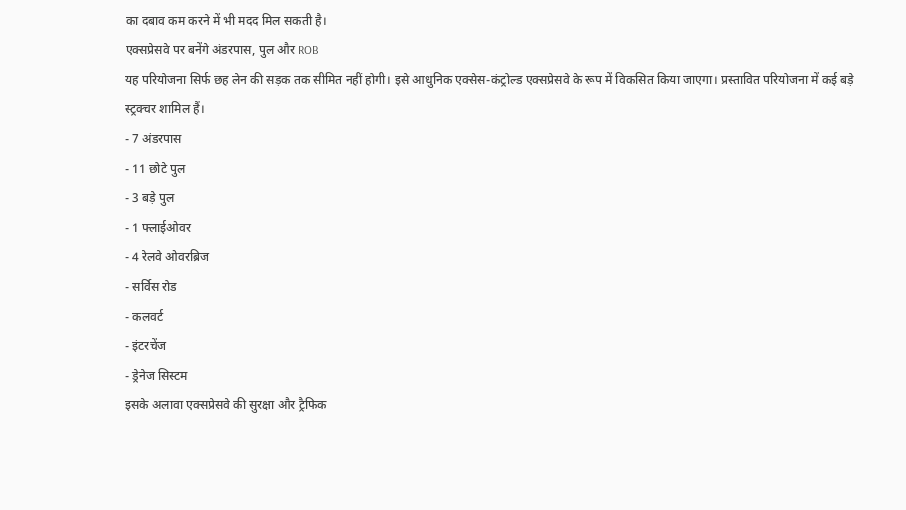का दबाव कम करने में भी मदद मिल सकती है।
एक्सप्रेसवे पर बनेंगे अंडरपास, पुल और ROB
यह परियोजना सिर्फ छह लेन की सड़क तक सीमित नहीं होगी। इसे आधुनिक एक्सेस-कंट्रोल्ड एक्सप्रेसवे के रूप में विकसित किया जाएगा। प्रस्तावित परियोजना में कई बड़े स्ट्रक्चर शामिल हैं।
- 7 अंडरपास
- 11 छोटे पुल
- 3 बड़े पुल
- 1 फ्लाईओवर
- 4 रेलवे ओवरब्रिज
- सर्विस रोड
- कलवर्ट
- इंटरचेंज
- ड्रेनेज सिस्टम
इसके अलावा एक्सप्रेसवे की सुरक्षा और ट्रैफिक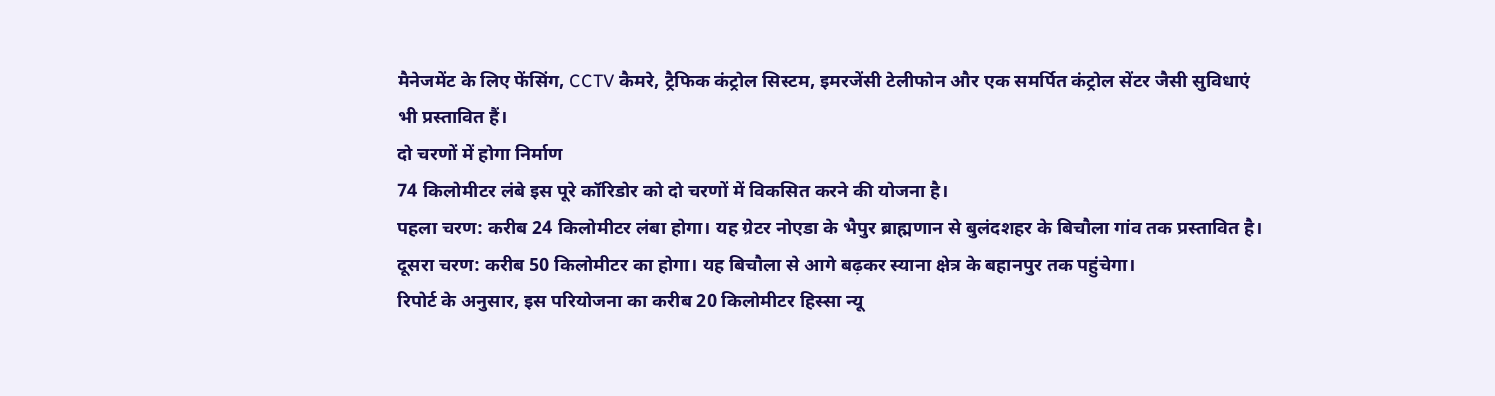मैनेजमेंट के लिए फेंसिंग, CCTV कैमरे, ट्रैफिक कंट्रोल सिस्टम, इमरजेंसी टेलीफोन और एक समर्पित कंट्रोल सेंटर जैसी सुविधाएं भी प्रस्तावित हैं।
दो चरणों में होगा निर्माण
74 किलोमीटर लंबे इस पूरे कॉरिडोर को दो चरणों में विकसित करने की योजना है।
पहला चरण: करीब 24 किलोमीटर लंबा होगा। यह ग्रेटर नोएडा के भैपुर ब्राह्मणान से बुलंदशहर के बिचौला गांव तक प्रस्तावित है।
दूसरा चरण: करीब 50 किलोमीटर का होगा। यह बिचौला से आगे बढ़कर स्याना क्षेत्र के बहानपुर तक पहुंचेगा।
रिपोर्ट के अनुसार, इस परियोजना का करीब 20 किलोमीटर हिस्सा न्यू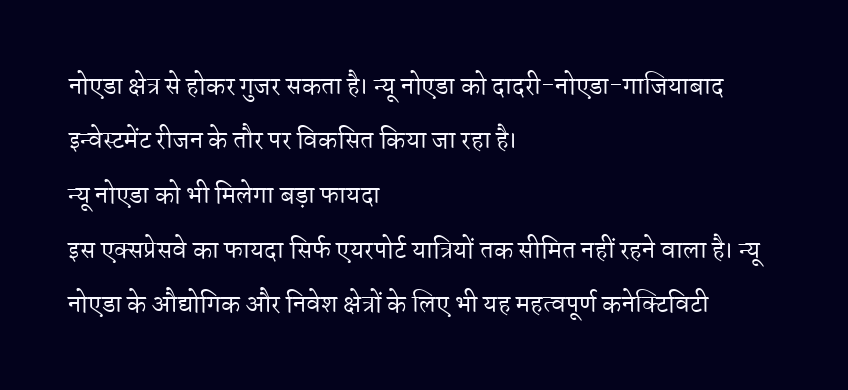नोएडा क्षेत्र से होकर गुजर सकता है। न्यू नोएडा को दादरी-नोएडा-गाजियाबाद इन्वेस्टमेंट रीजन के तौर पर विकसित किया जा रहा है।
न्यू नोएडा को भी मिलेगा बड़ा फायदा
इस एक्सप्रेसवे का फायदा सिर्फ एयरपोर्ट यात्रियों तक सीमित नहीं रहने वाला है। न्यू नोएडा के औद्योगिक और निवेश क्षेत्रों के लिए भी यह महत्वपूर्ण कनेक्टिविटी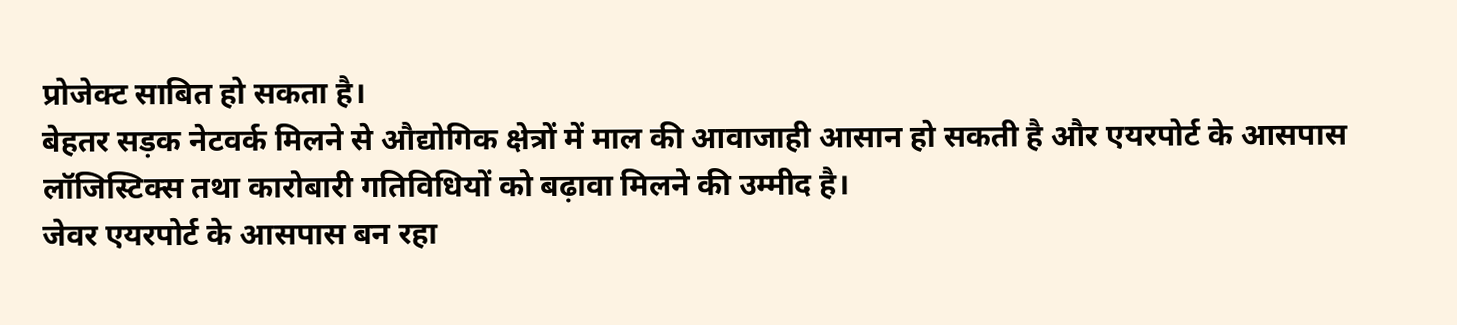प्रोजेक्ट साबित हो सकता है।
बेहतर सड़क नेटवर्क मिलने से औद्योगिक क्षेत्रों में माल की आवाजाही आसान हो सकती है और एयरपोर्ट के आसपास लॉजिस्टिक्स तथा कारोबारी गतिविधियों को बढ़ावा मिलने की उम्मीद है।
जेवर एयरपोर्ट के आसपास बन रहा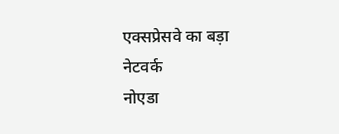एक्सप्रेसवे का बड़ा नेटवर्क
नोएडा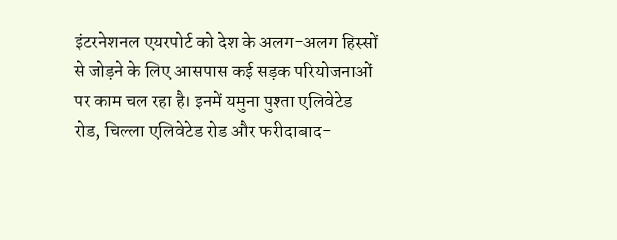इंटरनेशनल एयरपोर्ट को देश के अलग-अलग हिस्सों से जोड़ने के लिए आसपास कई सड़क परियोजनाओं पर काम चल रहा है। इनमें यमुना पुश्ता एलिवेटेड रोड, चिल्ला एलिवेटेड रोड और फरीदाबाद-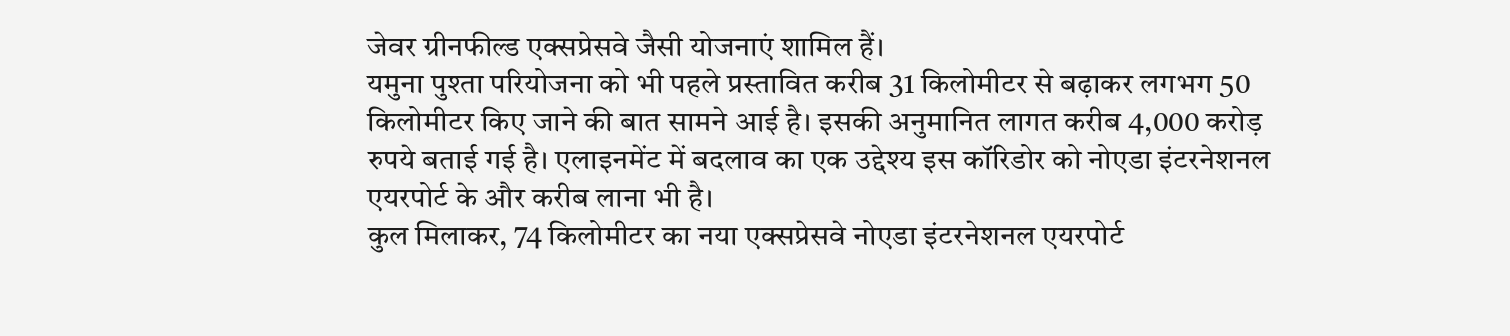जेवर ग्रीनफील्ड एक्सप्रेसवे जैसी योजनाएं शामिल हैं।
यमुना पुश्ता परियोजना को भी पहले प्रस्तावित करीब 31 किलोमीटर से बढ़ाकर लगभग 50 किलोमीटर किए जाने की बात सामने आई है। इसकी अनुमानित लागत करीब 4,000 करोड़ रुपये बताई गई है। एलाइनमेंट में बदलाव का एक उद्देश्य इस कॉरिडोर को नोएडा इंटरनेशनल एयरपोर्ट के और करीब लाना भी है।
कुल मिलाकर, 74 किलोमीटर का नया एक्सप्रेसवे नोएडा इंटरनेशनल एयरपोर्ट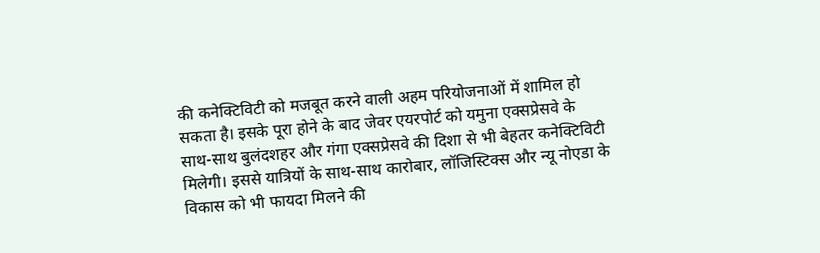की कनेक्टिविटी को मजबूत करने वाली अहम परियोजनाओं में शामिल हो सकता है। इसके पूरा होने के बाद जेवर एयरपोर्ट को यमुना एक्सप्रेसवे के साथ-साथ बुलंदशहर और गंगा एक्सप्रेसवे की दिशा से भी बेहतर कनेक्टिविटी मिलेगी। इससे यात्रियों के साथ-साथ कारोबार, लॉजिस्टिक्स और न्यू नोएडा के विकास को भी फायदा मिलने की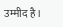उम्मीद है।